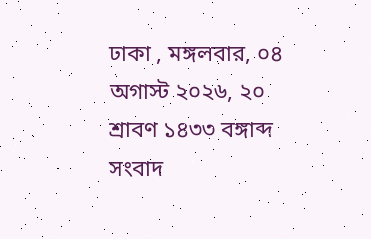ঢাকা , মঙ্গলবার, ০৪ অগাস্ট ২০২৬, ২০ শ্রাবণ ১৪৩৩ বঙ্গাব্দ
সংবাদ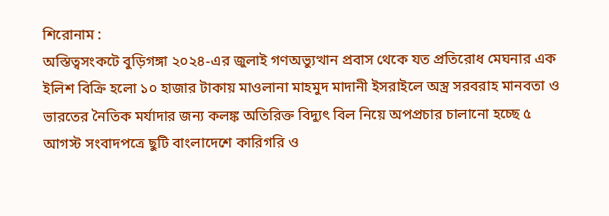শিরোনাম :
অস্তিত্বসংকটে বুড়িগঙ্গা ২০২৪-এর জুলাই গণঅভ্যুত্থান প্রবাস থেকে যত প্রতিরোধ মেঘনার এক ইলিশ বিক্রি হলো ১০ হাজার টাকায় মাওলানা মাহমুদ মাদানী ইসরাইলে অস্ত্র সরবরাহ মানবতা ও ভারতের নৈতিক মর্যাদার জন্য কলঙ্ক অতিরিক্ত বিদ্যুৎ বিল নিয়ে অপপ্রচার চালানো হচ্ছে ৫ আগস্ট সংবাদপত্রে ছুটি বাংলাদেশে কারিগরি ও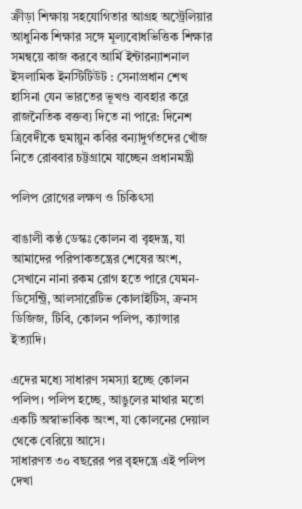ক্রীড়া শিক্ষায় সহযোগিতার আগ্রহ অস্ট্রেলিয়ার আধুনিক শিক্ষার সঙ্গে মূল্যবোধভিত্তিক শিক্ষার সমন্বয়ে কাজ করবে আর্মি ইন্টারন্যাশনাল ইসলামিক ইনস্টিটিউট : সেনাপ্রধান শেখ হাসিনা যেন ভারতের ভূখণ্ড ব্যবহার করে রাজনৈতিক বক্তব্য দিতে না পারে: দিনেশ ত্রিবেদীকে হুমায়ুন কবির বন্যাদুর্গতদের খোঁজ নিতে রোববার চট্টগ্রামে যাচ্ছেন প্রধানমন্ত্রী

পলিপ রোগের লক্ষণ ও চিকিৎসা

বাঙালী কণ্ঠ ডেস্কঃ কোলন বা বৃহদন্ত্র, যা আমাদের পরিপাকতন্ত্রের শেষের অংশ, সেখানে নানা রকম রোগ হতে পারে যেমন- ডিসেন্ট্রি, আলসারেটিভ কোলাইটিস, ক্রনস ডিজিজ, টিবি, কোলন পলিপ, ক্যান্সার ইত্যাদি।

এদের মধ্যে সাধারণ সমস্যা হচ্ছে কোলন পলিপ। পলিপ হচ্ছে, আঙুলের মাথার মতো একটি অস্বাভাবিক অংশ, যা কোলনের দেয়াল থেকে বেরিয়ে আসে।
সাধারণত ৩০ বছরের পর বৃহদন্ত্রে এই পলিপ দেখা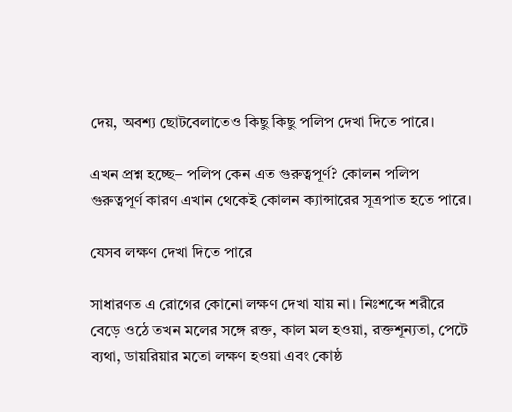দেয়, অবশ্য ছোটবেলাতেও কিছু কিছু পলিপ দেখা দিতে পারে।

এখন প্রশ্ন হচ্ছে– পলিপ কেন এত গুরুত্বপূর্ণ? কোলন পলিপ গুরুত্বপূর্ণ কারণ এখান থেকেই কোলন ক্যান্সারের সূত্রপাত হতে পারে।

যেসব লক্ষণ দেখা দিতে পারে

সাধারণত এ রোগের কোনো লক্ষণ দেখা যায় না। নিঃশব্দে শরীরে বেড়ে ওঠে তখন মলের সঙ্গে রক্ত, কাল মল হওয়া, রক্তশূন্যতা, পেটে ব্যথা, ডায়রিয়ার মতো লক্ষণ হওয়া এবং কোষ্ঠ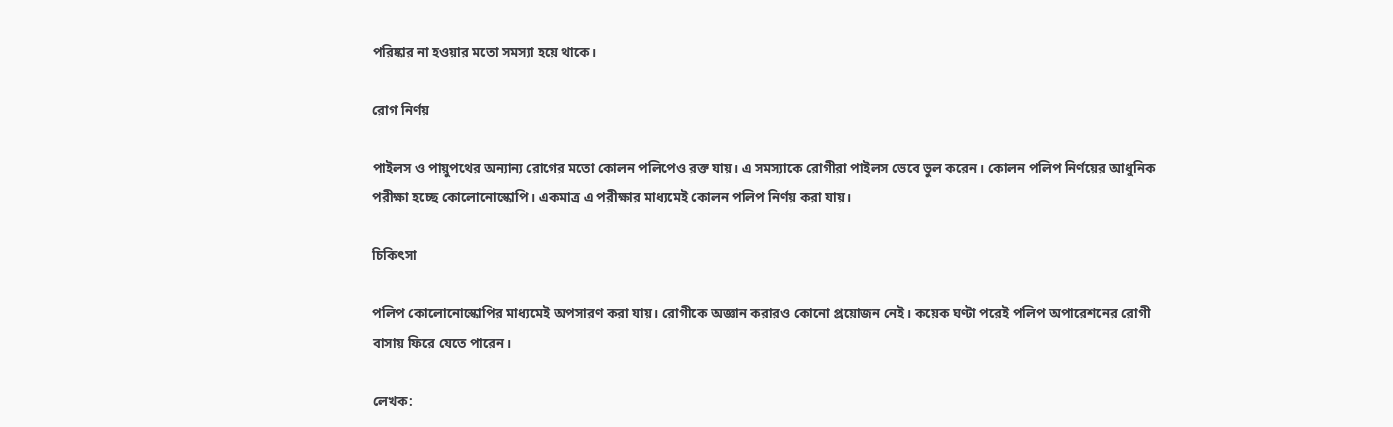পরিষ্কার না হওয়ার মতো সমস্যা হয়ে থাকে।

রোগ নির্ণয়

পাইলস ও পায়ুপথের অন্যান্য রোগের মতো কোলন পলিপেও রক্ত যায়। এ সমস্যাকে রোগীরা পাইলস ভেবে ভুল করেন। কোলন পলিপ নির্ণয়ের আধুনিক পরীক্ষা হচ্ছে কোলোনোস্কোপি। একমাত্র এ পরীক্ষার মাধ্যমেই কোলন পলিপ নির্ণয় করা যায়।

চিকিৎসা

পলিপ কোলোনোস্কোপির মাধ্যমেই অপসারণ করা যায়। রোগীকে অজ্ঞান করারও কোনো প্রয়োজন নেই। কয়েক ঘণ্টা পরেই পলিপ অপারেশনের রোগী বাসায় ফিরে যেতে পারেন।

লেখক: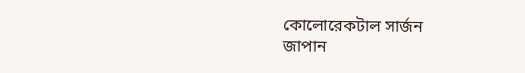কোলোরেকটাল সার্জন
জাপান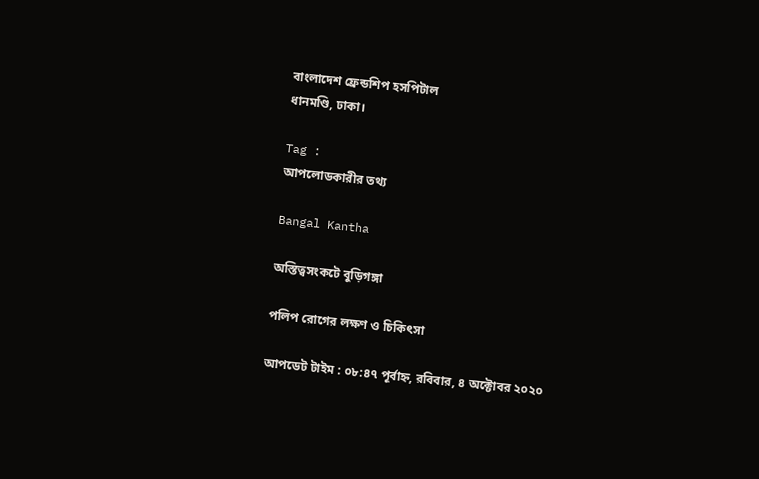বাংলাদেশ ফ্রেন্ডশিপ হসপিটাল
ধানমণ্ডি, ঢাকা।

Tag :
আপলোডকারীর তথ্য

Bangal Kantha

অস্তিত্বসংকটে বুড়িগঙ্গা

পলিপ রোগের লক্ষণ ও চিকিৎসা

আপডেট টাইম : ০৮:৪৭ পূর্বাহ্ন, রবিবার, ৪ অক্টোবর ২০২০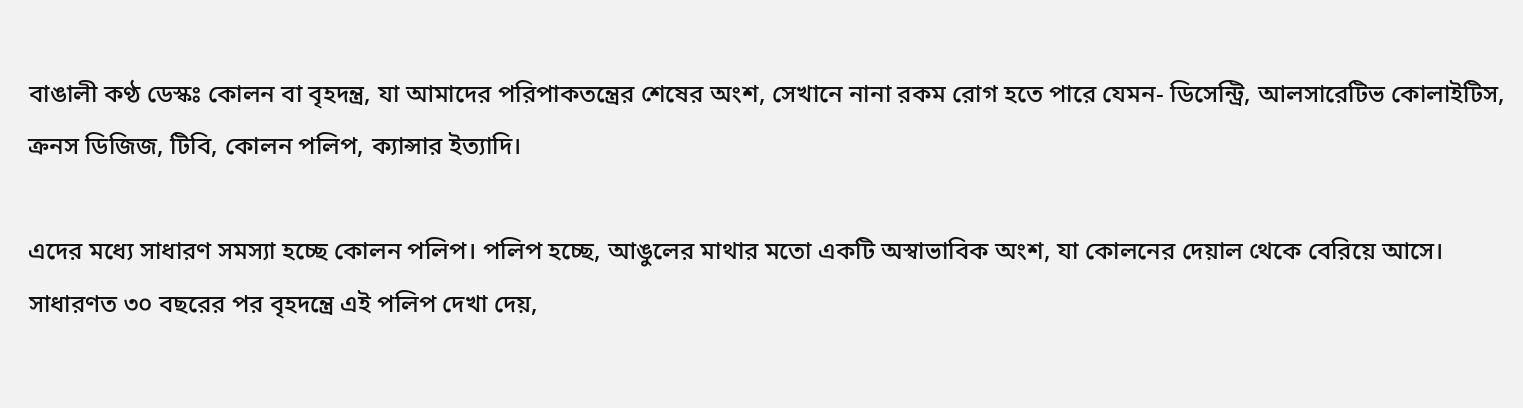বাঙালী কণ্ঠ ডেস্কঃ কোলন বা বৃহদন্ত্র, যা আমাদের পরিপাকতন্ত্রের শেষের অংশ, সেখানে নানা রকম রোগ হতে পারে যেমন- ডিসেন্ট্রি, আলসারেটিভ কোলাইটিস, ক্রনস ডিজিজ, টিবি, কোলন পলিপ, ক্যান্সার ইত্যাদি।

এদের মধ্যে সাধারণ সমস্যা হচ্ছে কোলন পলিপ। পলিপ হচ্ছে, আঙুলের মাথার মতো একটি অস্বাভাবিক অংশ, যা কোলনের দেয়াল থেকে বেরিয়ে আসে।
সাধারণত ৩০ বছরের পর বৃহদন্ত্রে এই পলিপ দেখা দেয়,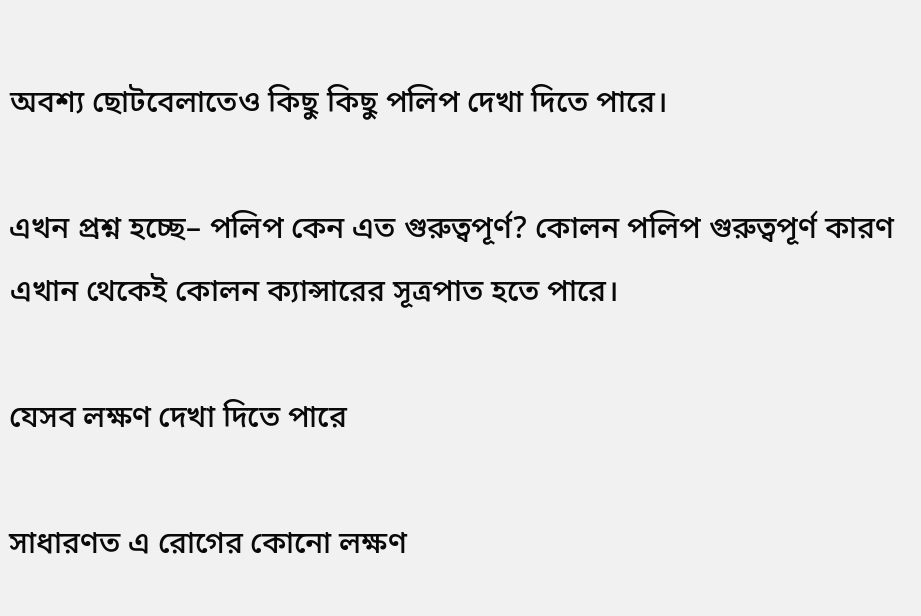অবশ্য ছোটবেলাতেও কিছু কিছু পলিপ দেখা দিতে পারে।

এখন প্রশ্ন হচ্ছে– পলিপ কেন এত গুরুত্বপূর্ণ? কোলন পলিপ গুরুত্বপূর্ণ কারণ এখান থেকেই কোলন ক্যান্সারের সূত্রপাত হতে পারে।

যেসব লক্ষণ দেখা দিতে পারে

সাধারণত এ রোগের কোনো লক্ষণ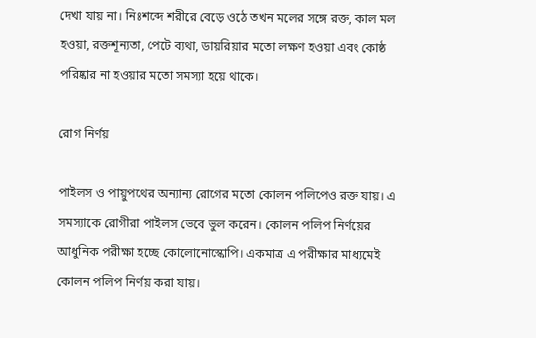দেখা যায় না। নিঃশব্দে শরীরে বেড়ে ওঠে তখন মলের সঙ্গে রক্ত, কাল মল হওয়া, রক্তশূন্যতা, পেটে ব্যথা, ডায়রিয়ার মতো লক্ষণ হওয়া এবং কোষ্ঠ পরিষ্কার না হওয়ার মতো সমস্যা হয়ে থাকে।

রোগ নির্ণয়

পাইলস ও পায়ুপথের অন্যান্য রোগের মতো কোলন পলিপেও রক্ত যায়। এ সমস্যাকে রোগীরা পাইলস ভেবে ভুল করেন। কোলন পলিপ নির্ণয়ের আধুনিক পরীক্ষা হচ্ছে কোলোনোস্কোপি। একমাত্র এ পরীক্ষার মাধ্যমেই কোলন পলিপ নির্ণয় করা যায়।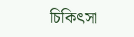চিকিৎসা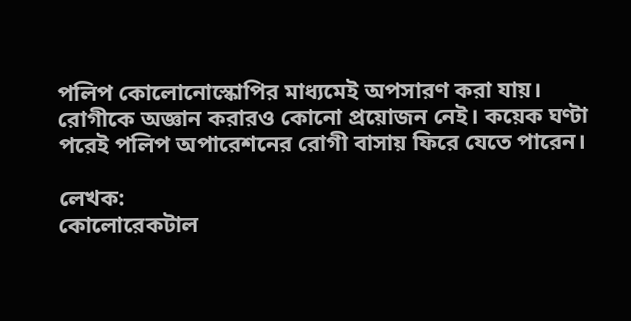পলিপ কোলোনোস্কোপির মাধ্যমেই অপসারণ করা যায়। রোগীকে অজ্ঞান করারও কোনো প্রয়োজন নেই। কয়েক ঘণ্টা পরেই পলিপ অপারেশনের রোগী বাসায় ফিরে যেতে পারেন।

লেখক:
কোলোরেকটাল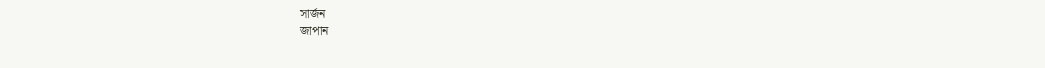সার্জন
জাপান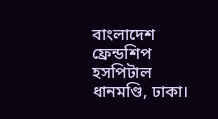বাংলাদেশ ফ্রেন্ডশিপ হসপিটাল
ধানমণ্ডি, ঢাকা।